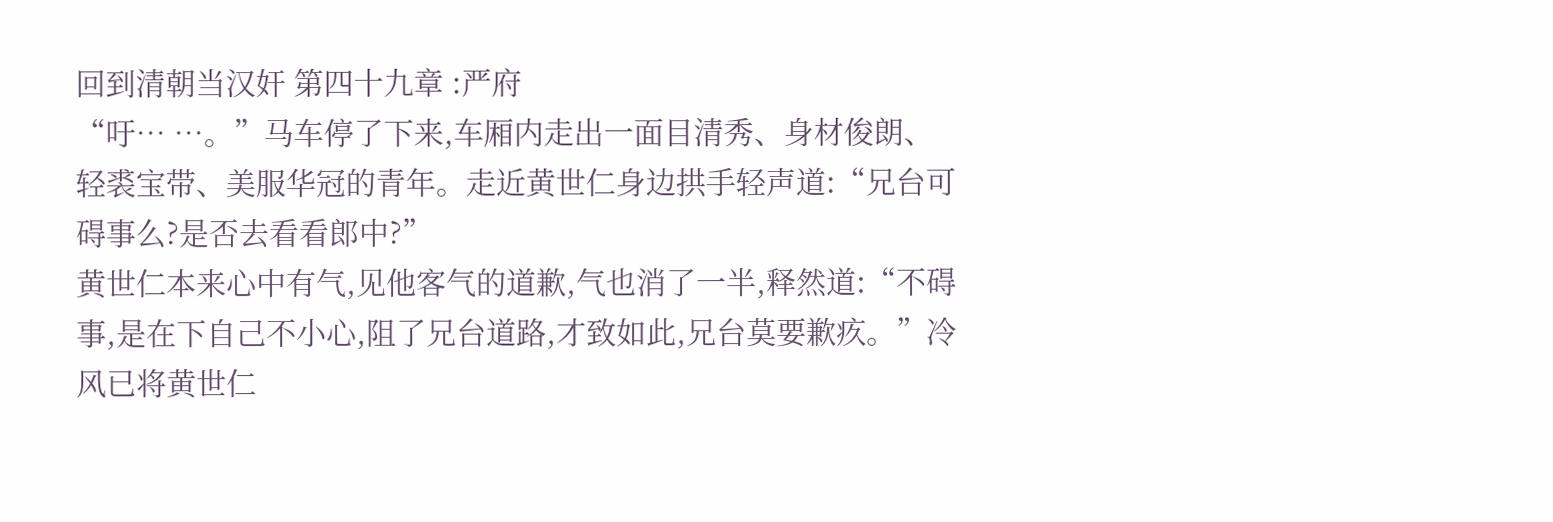回到清朝当汉奸 第四十九章 :严府
“吁… …。”马车停了下来,车厢内走出一面目清秀、身材俊朗、轻裘宝带、美服华冠的青年。走近黄世仁身边拱手轻声道:“兄台可碍事么?是否去看看郎中?”
黄世仁本来心中有气,见他客气的道歉,气也消了一半,释然道:“不碍事,是在下自己不小心,阻了兄台道路,才致如此,兄台莫要歉疚。”冷风已将黄世仁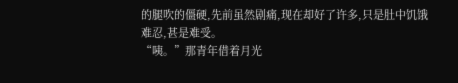的腿吹的僵硬,先前虽然剧痛,现在却好了许多,只是肚中饥饿难忍,甚是难受。
“咦。”那青年借着月光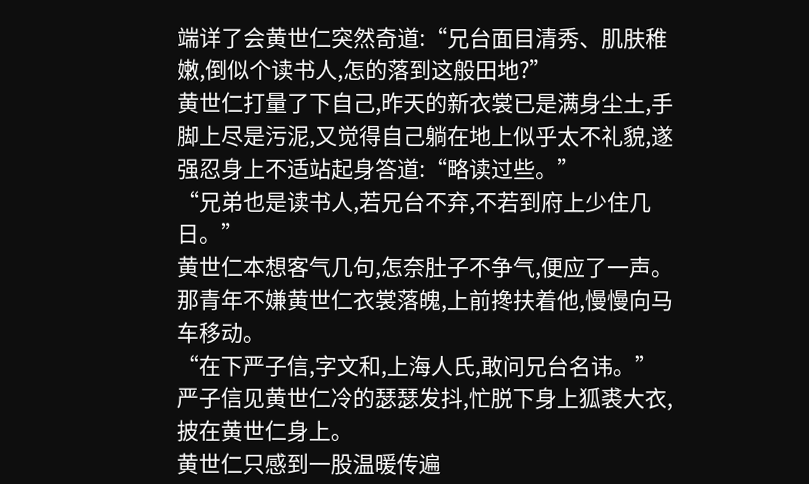端详了会黄世仁突然奇道:“兄台面目清秀、肌肤稚嫩,倒似个读书人,怎的落到这般田地?”
黄世仁打量了下自己,昨天的新衣裳已是满身尘土,手脚上尽是污泥,又觉得自己躺在地上似乎太不礼貌,遂强忍身上不适站起身答道:“略读过些。”
“兄弟也是读书人,若兄台不弃,不若到府上少住几日。”
黄世仁本想客气几句,怎奈肚子不争气,便应了一声。那青年不嫌黄世仁衣裳落魄,上前搀扶着他,慢慢向马车移动。
“在下严子信,字文和,上海人氏,敢问兄台名讳。”严子信见黄世仁冷的瑟瑟发抖,忙脱下身上狐裘大衣,披在黄世仁身上。
黄世仁只感到一股温暖传遍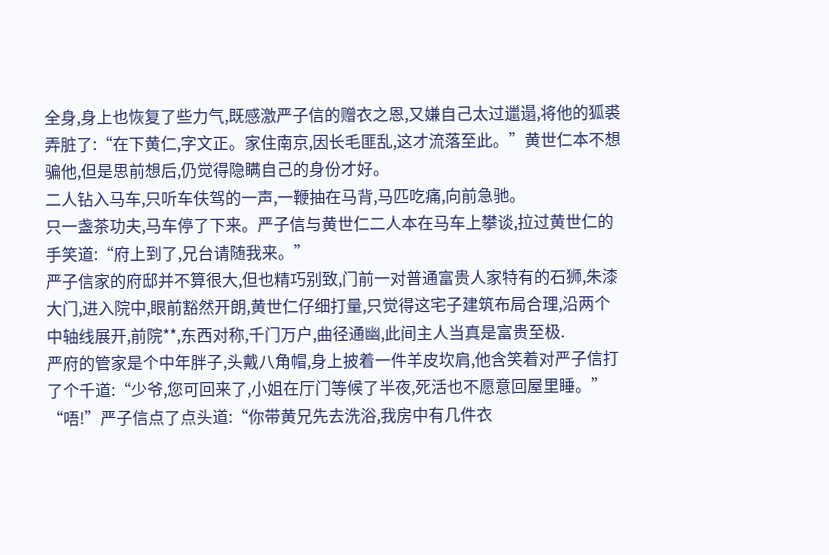全身,身上也恢复了些力气,既感激严子信的赠衣之恩,又嫌自己太过邋遢,将他的狐裘弄脏了:“在下黄仁,字文正。家住南京,因长毛匪乱,这才流落至此。”黄世仁本不想骗他,但是思前想后,仍觉得隐瞒自己的身份才好。
二人钻入马车,只听车伕驾的一声,一鞭抽在马背,马匹吃痛,向前急驰。
只一盏茶功夫,马车停了下来。严子信与黄世仁二人本在马车上攀谈,拉过黄世仁的手笑道:“府上到了,兄台请随我来。”
严子信家的府邸并不算很大,但也精巧别致,门前一对普通富贵人家特有的石狮,朱漆大门,进入院中,眼前豁然开朗,黄世仁仔细打量,只觉得这宅子建筑布局合理,沿两个中轴线展开,前院**,东西对称,千门万户,曲径通幽,此间主人当真是富贵至极.
严府的管家是个中年胖子,头戴八角帽,身上披着一件羊皮坎肩,他含笑着对严子信打了个千道:“少爷,您可回来了,小姐在厅门等候了半夜,死活也不愿意回屋里睡。”
“唔!”严子信点了点头道:“你带黄兄先去洗浴,我房中有几件衣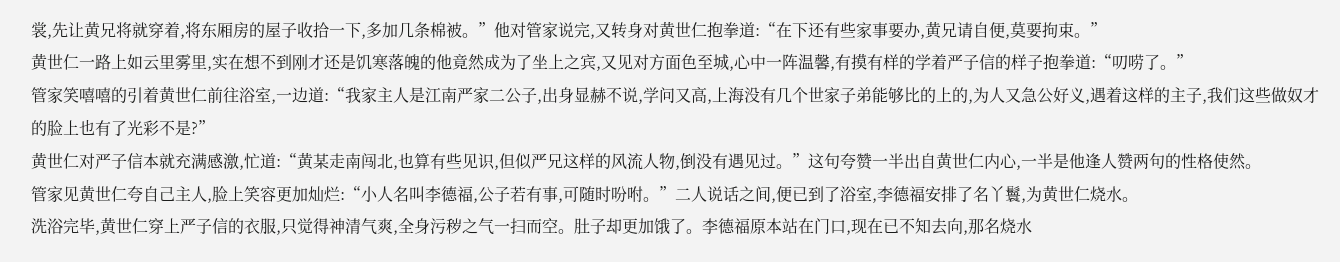裳,先让黄兄将就穿着,将东厢房的屋子收拾一下,多加几条棉被。”他对管家说完,又转身对黄世仁抱拳道:“在下还有些家事要办,黄兄请自便,莫要拘束。”
黄世仁一路上如云里雾里,实在想不到刚才还是饥寒落魄的他竟然成为了坐上之宾,又见对方面色至城,心中一阵温馨,有摸有样的学着严子信的样子抱拳道:“叨唠了。”
管家笑嘻嘻的引着黄世仁前往浴室,一边道:“我家主人是江南严家二公子,出身显赫不说,学问又高,上海没有几个世家子弟能够比的上的,为人又急公好义,遇着这样的主子,我们这些做奴才的脸上也有了光彩不是?”
黄世仁对严子信本就充满感激,忙道:“黄某走南闯北,也算有些见识,但似严兄这样的风流人物,倒没有遇见过。”这句夸赞一半出自黄世仁内心,一半是他逢人赞两句的性格使然。
管家见黄世仁夸自己主人,脸上笑容更加灿烂:“小人名叫李德福,公子若有事,可随时吩咐。”二人说话之间,便已到了浴室,李德福安排了名丫鬟,为黄世仁烧水。
洗浴完毕,黄世仁穿上严子信的衣服,只觉得神清气爽,全身污秽之气一扫而空。肚子却更加饿了。李德福原本站在门口,现在已不知去向,那名烧水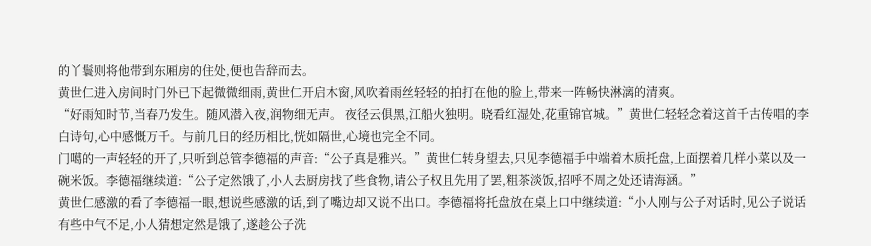的丫鬟则将他带到东厢房的住处,便也告辞而去。
黄世仁进入房间时门外已下起微微细雨,黄世仁开启木窗,风吹着雨丝轻轻的拍打在他的脸上,带来一阵畅快淋漓的清爽。
“好雨知时节,当春乃发生。随风潜入夜,润物细无声。 夜径云俱黑,江船火独明。晓看红湿处,花重锦官城。”黄世仁轻轻念着这首千古传唱的李白诗句,心中感慨万千。与前几日的经历相比,恍如隔世,心境也完全不同。
门噶的一声轻轻的开了,只听到总管李德福的声音:“公子真是雅兴。”黄世仁转身望去,只见李德福手中端着木质托盘,上面摆着几样小菜以及一碗米饭。李德福继续道:“公子定然饿了,小人去厨房找了些食物,请公子权且先用了罢,粗茶淡饭,招呼不周之处还请海涵。”
黄世仁感激的看了李德福一眼,想说些感激的话,到了嘴边却又说不出口。李德福将托盘放在桌上口中继续道:“小人刚与公子对话时,见公子说话有些中气不足,小人猜想定然是饿了,遂趁公子洗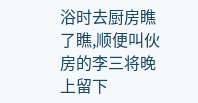浴时去厨房瞧了瞧,顺便叫伙房的李三将晚上留下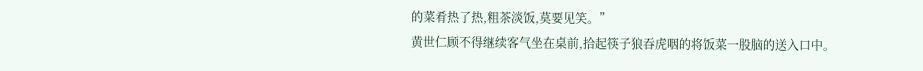的菜肴热了热,粗茶淡饭,莫要见笑。”
黄世仁顾不得继续客气坐在桌前,拾起筷子狼吞虎咽的将饭菜一股脑的送入口中。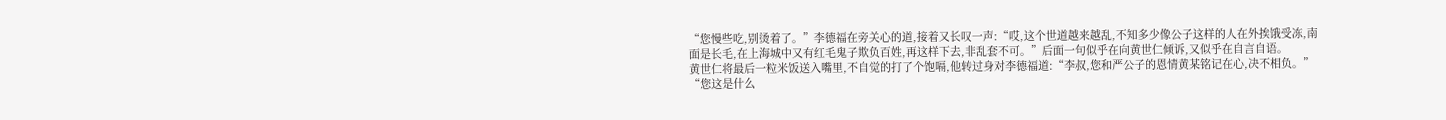“您慢些吃,别烫着了。”李德福在旁关心的道,接着又长叹一声:“哎,这个世道越来越乱,不知多少像公子这样的人在外挨饿受冻,南面是长毛,在上海城中又有红毛鬼子欺负百姓,再这样下去,非乱套不可。”后面一句似乎在向黄世仁倾诉,又似乎在自言自语。
黄世仁将最后一粒米饭送入嘴里,不自觉的打了个饱嗝,他转过身对李德福道:“李叔,您和严公子的恩情黄某铭记在心,决不相负。”
“您这是什么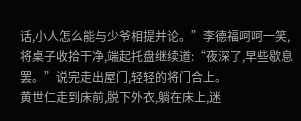话,小人怎么能与少爷相提并论。”李德福呵呵一笑,将桌子收拾干净,端起托盘继续道:“夜深了,早些歇息罢。”说完走出屋门,轻轻的将门合上。
黄世仁走到床前,脱下外衣,躺在床上,迷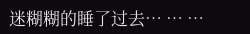迷糊糊的睡了过去… … …